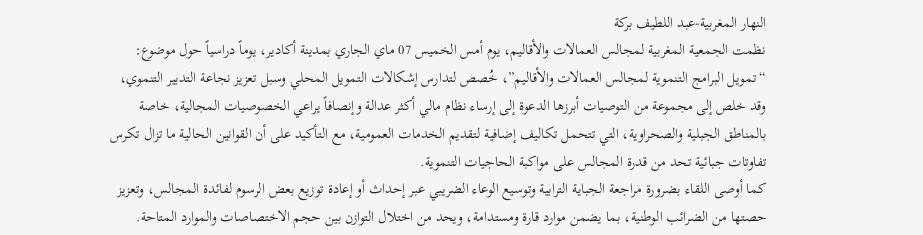النهار المغربية-عبد اللطيف بركة
نظمت الجمعية المغربية لمجالس العمالات والأقاليم، يوم أمس الخميس 07 ماي الجاري بمدينة أكادير، يوماً دراسياً حول موضوع: “تمويل البرامج التنموية لمجالس العمالات والأقاليم”، خُصص لتدارس إشكالات التمويل المحلي وسبل تعزيز نجاعة التدبير التنموي، وقد خلص إلى مجموعة من التوصيات أبرزها الدعوة إلى إرساء نظام مالي أكثر عدالة وإنصافاً يراعي الخصوصيات المجالية، خاصة بالمناطق الجبلية والصحراوية، التي تتحمل تكاليف إضافية لتقديم الخدمات العمومية، مع التأكيد على أن القوانين الحالية ما تزال تكرس تفاوتات جبائية تحد من قدرة المجالس على مواكبة الحاجيات التنموية.
كما أوصى اللقاء بضرورة مراجعة الجباية الترابية وتوسيع الوعاء الضريبي عبر إحداث أو إعادة توزيع بعض الرسوم لفائدة المجالس، وتعزيز حصتها من الضرائب الوطنية، بما يضمن موارد قارة ومستدامة، ويحد من اختلال التوازن بين حجم الاختصاصات والموارد المتاحة.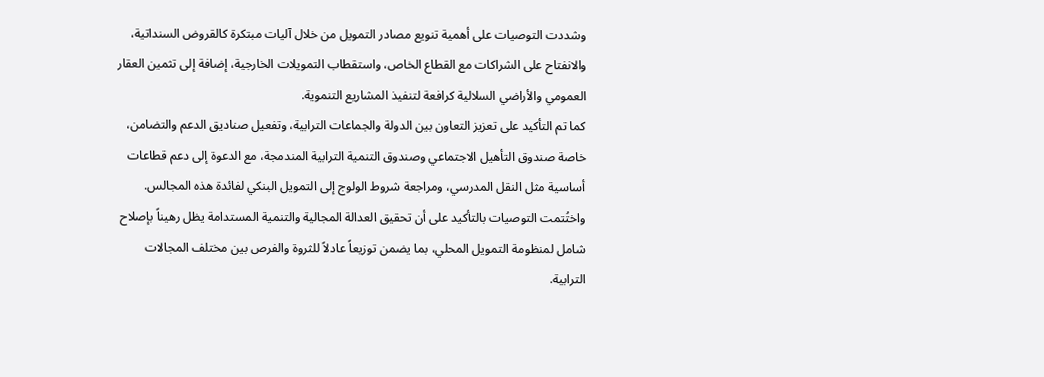وشددت التوصيات على أهمية تنويع مصادر التمويل من خلال آليات مبتكرة كالقروض السنداتية، والانفتاح على الشراكات مع القطاع الخاص، واستقطاب التمويلات الخارجية، إضافة إلى تثمين العقار العمومي والأراضي السلالية كرافعة لتنفيذ المشاريع التنموية.
كما تم التأكيد على تعزيز التعاون بين الدولة والجماعات الترابية، وتفعيل صناديق الدعم والتضامن، خاصة صندوق التأهيل الاجتماعي وصندوق التنمية الترابية المندمجة، مع الدعوة إلى دعم قطاعات أساسية مثل النقل المدرسي، ومراجعة شروط الولوج إلى التمويل البنكي لفائدة هذه المجالس.
واختُتمت التوصيات بالتأكيد على أن تحقيق العدالة المجالية والتنمية المستدامة يظل رهيناً بإصلاح شامل لمنظومة التمويل المحلي، بما يضمن توزيعاً عادلاً للثروة والفرص بين مختلف المجالات الترابية.